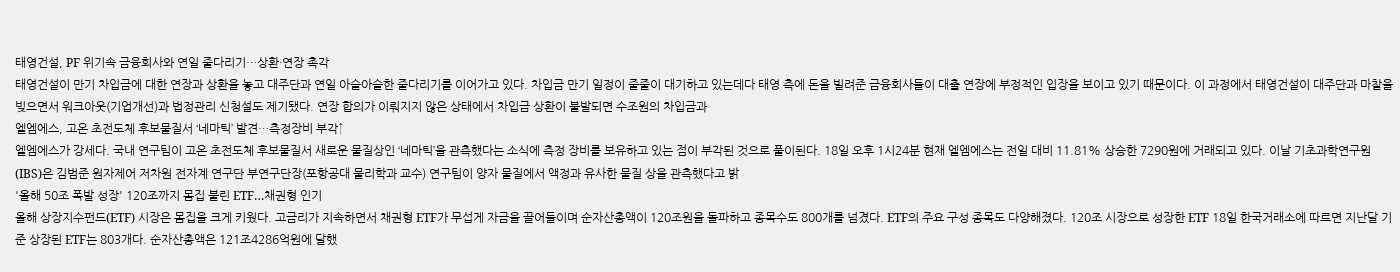태영건설, PF 위기속 금융회사와 연일 줄다리기…상환·연장 촉각
태영건설이 만기 차입금에 대한 연장과 상환을 놓고 대주단과 연일 아슬아슬한 줄다리기를 이어가고 있다. 차입금 만기 일정이 줄줄이 대기하고 있는데다 태영 측에 돈을 빌려준 금융회사들이 대출 연장에 부정적인 입장을 보이고 있기 때문이다. 이 과정에서 태영건설이 대주단과 마찰을 빚으면서 워크아웃(기업개선)과 법정관리 신청설도 제기됐다. 연장 합의가 이뤄지지 않은 상태에서 차입금 상환이 불발되면 수조원의 차입금과
엘엠에스, 고온 초전도체 후보물질서 ‘네마틱’ 발견…측정장비 부각↑
엘엠에스가 강세다. 국내 연구팀이 고온 초전도체 후보물질서 새로운 물질상인 ‘네마틱’을 관측했다는 소식에 측정 장비를 보유하고 있는 점이 부각된 것으로 풀이된다. 18일 오후 1시24분 현재 엘엠에스는 전일 대비 11.81% 상승한 7290원에 거래되고 있다. 이날 기초과학연구원(IBS)은 김범준 원자제어 저차원 전자계 연구단 부연구단장(포항공대 물리학과 교수) 연구팀이 양자 물질에서 액정과 유사한 물질 상을 관측했다고 밝
'올해 50조 폭발 성장' 120조까지 몸집 불린 ETF…채권형 인기
올해 상장지수펀드(ETF) 시장은 몸집을 크게 키웠다. 고금리가 지속하면서 채권형 ETF가 무섭게 자금을 끌어들이며 순자산총액이 120조원을 돌파하고 종목수도 800개를 넘겼다. ETF의 주요 구성 종목도 다양해졌다. 120조 시장으로 성장한 ETF 18일 한국거래소에 따르면 지난달 기준 상장된 ETF는 803개다. 순자산총액은 121조4286억원에 달했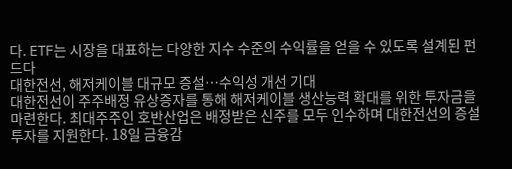다. ETF는 시장을 대표하는 다양한 지수 수준의 수익률을 얻을 수 있도록 설계된 펀드다
대한전선, 해저케이블 대규모 증설…수익성 개선 기대
대한전선이 주주배정 유상증자를 통해 해저케이블 생산능력 확대를 위한 투자금을 마련한다. 최대주주인 호반산업은 배정받은 신주를 모두 인수하며 대한전선의 증설 투자를 지원한다. 18일 금융감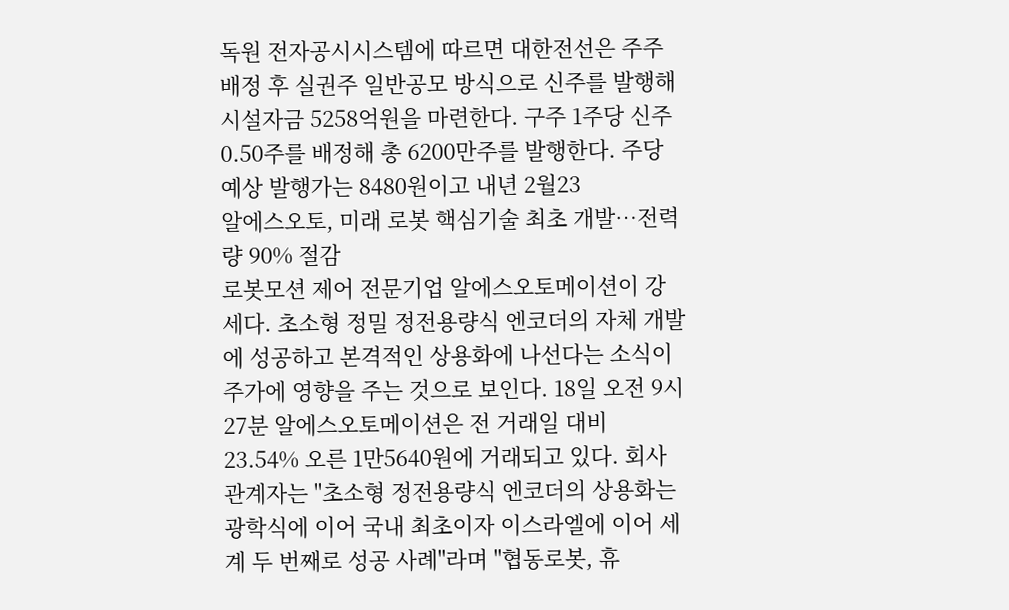독원 전자공시시스템에 따르면 대한전선은 주주배정 후 실권주 일반공모 방식으로 신주를 발행해 시설자금 5258억원을 마련한다. 구주 1주당 신주 0.50주를 배정해 총 6200만주를 발행한다. 주당 예상 발행가는 8480원이고 내년 2월23
알에스오토, 미래 로봇 핵심기술 최초 개발…전력량 90% 절감
로봇모션 제어 전문기업 알에스오토메이션이 강세다. 초소형 정밀 정전용량식 엔코더의 자체 개발에 성공하고 본격적인 상용화에 나선다는 소식이 주가에 영향을 주는 것으로 보인다. 18일 오전 9시27분 알에스오토메이션은 전 거래일 대비 23.54% 오른 1만5640원에 거래되고 있다. 회사 관계자는 "초소형 정전용량식 엔코더의 상용화는 광학식에 이어 국내 최초이자 이스라엘에 이어 세계 두 번째로 성공 사례"라며 "협동로봇, 휴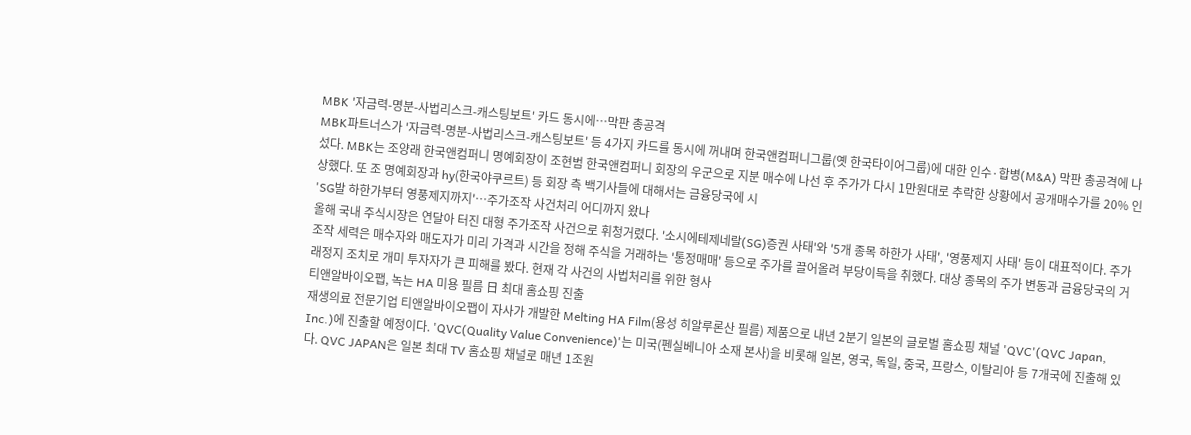MBK '자금력-명분-사법리스크-캐스팅보트' 카드 동시에…막판 총공격
MBK파트너스가 '자금력-명분-사법리스크-캐스팅보트' 등 4가지 카드를 동시에 꺼내며 한국앤컴퍼니그룹(옛 한국타이어그룹)에 대한 인수·합병(M&A) 막판 총공격에 나섰다. MBK는 조양래 한국앤컴퍼니 명예회장이 조현범 한국앤컴퍼니 회장의 우군으로 지분 매수에 나선 후 주가가 다시 1만원대로 추락한 상황에서 공개매수가를 20% 인상했다. 또 조 명예회장과 hy(한국야쿠르트) 등 회장 측 백기사들에 대해서는 금융당국에 시
'SG발 하한가부터 영풍제지까지'…주가조작 사건처리 어디까지 왔나
올해 국내 주식시장은 연달아 터진 대형 주가조작 사건으로 휘청거렸다. '소시에테제네랄(SG)증권 사태'와 '5개 종목 하한가 사태', '영풍제지 사태' 등이 대표적이다. 주가조작 세력은 매수자와 매도자가 미리 가격과 시간을 정해 주식을 거래하는 '통정매매' 등으로 주가를 끌어올려 부당이득을 취했다. 대상 종목의 주가 변동과 금융당국의 거래정지 조치로 개미 투자자가 큰 피해를 봤다. 현재 각 사건의 사법처리를 위한 형사
티앤알바이오팹, 녹는 HA 미용 필름 日 최대 홈쇼핑 진출
재생의료 전문기업 티앤알바이오팹이 자사가 개발한 Melting HA Film(용성 히알루론산 필름) 제품으로 내년 2분기 일본의 글로벌 홈쇼핑 채널 'QVC'(QVC Japan, Inc.)에 진출할 예정이다. 'QVC(Quality Value Convenience)'는 미국(펜실베니아 소재 본사)을 비롯해 일본, 영국, 독일, 중국, 프랑스, 이탈리아 등 7개국에 진출해 있다. QVC JAPAN은 일본 최대 TV 홈쇼핑 채널로 매년 1조원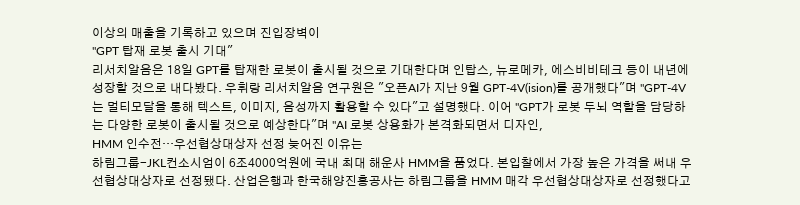이상의 매출을 기록하고 있으며 진입장벽이
"GPT 탑재 로봇 출시 기대"
리서치알음은 18일 GPT를 탑재한 로봇이 출시될 것으로 기대한다며 인탑스, 뉴로메카, 에스비비테크 등이 내년에 성장할 것으로 내다봤다. 우휘랑 리서치알음 연구원은 "오픈AI가 지난 9월 GPT-4V(ision)를 공개했다"며 "GPT-4V는 멀티모달을 통해 텍스트, 이미지, 음성까지 활용할 수 있다"고 설명했다. 이어 "GPT가 로봇 두뇌 역할을 담당하는 다양한 로봇이 출시될 것으로 예상한다"며 "AI 로봇 상용화가 본격화되면서 디자인,
HMM 인수전…우선협상대상자 선정 늦어진 이유는
하림그룹-JKL컨소시엄이 6조4000억원에 국내 최대 해운사 HMM을 품었다. 본입찰에서 가장 높은 가격을 써내 우선협상대상자로 선정됐다. 산업은행과 한국해양진흥공사는 하림그룹을 HMM 매각 우선협상대상자로 선정했다고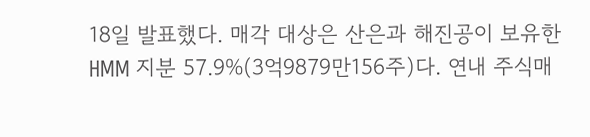18일 발표했다. 매각 대상은 산은과 해진공이 보유한 HMM 지분 57.9%(3억9879만156주)다. 연내 주식매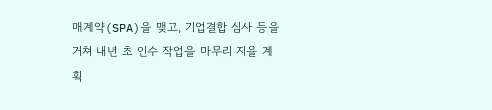매계약(SPA)을 맺고, 기업결합 심사 등을 거쳐 내년 초 인수 작업을 마무리 지을 계획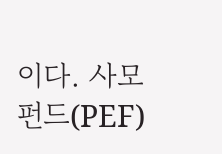이다. 사모펀드(PEF)